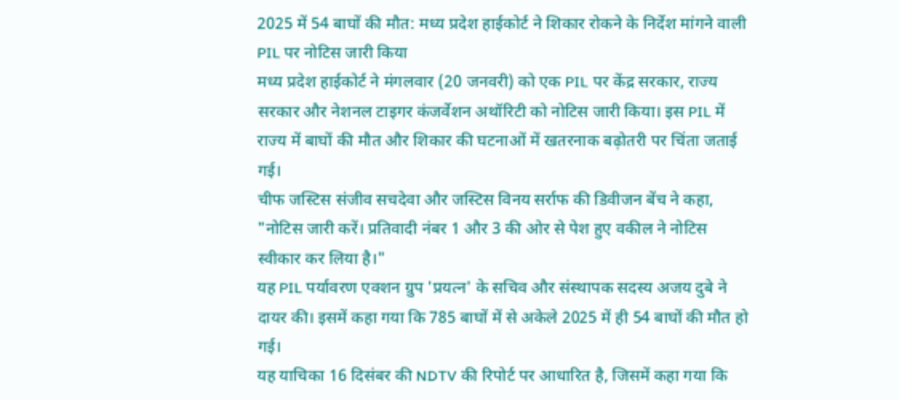2025 में 54 बाघों की मौत: मध्य प्रदेश हाईकोर्ट ने शिकार रोकने के निर्देश मांगने वाली PIL पर नोटिस जारी किया
मध्य प्रदेश हाईकोर्ट ने मंगलवार (20 जनवरी) को एक PIL पर केंद्र सरकार, राज्य सरकार और नेशनल टाइगर कंजर्वेशन अथॉरिटी को नोटिस जारी किया। इस PIL में राज्य में बाघों की मौत और शिकार की घटनाओं में खतरनाक बढ़ोतरी पर चिंता जताई गई।
चीफ जस्टिस संजीव सचदेवा और जस्टिस विनय सर्राफ की डिवीजन बेंच ने कहा,
"नोटिस जारी करें। प्रतिवादी नंबर 1 और 3 की ओर से पेश हुए वकील ने नोटिस स्वीकार कर लिया है।"
यह PIL पर्यावरण एक्शन ग्रुप 'प्रयत्न' के सचिव और संस्थापक सदस्य अजय दुबे ने दायर की। इसमें कहा गया कि 785 बाघों में से अकेले 2025 में ही 54 बाघों की मौत हो गई।
यह याचिका 16 दिसंबर की NDTV की रिपोर्ट पर आधारित है, जिसमें कहा गया कि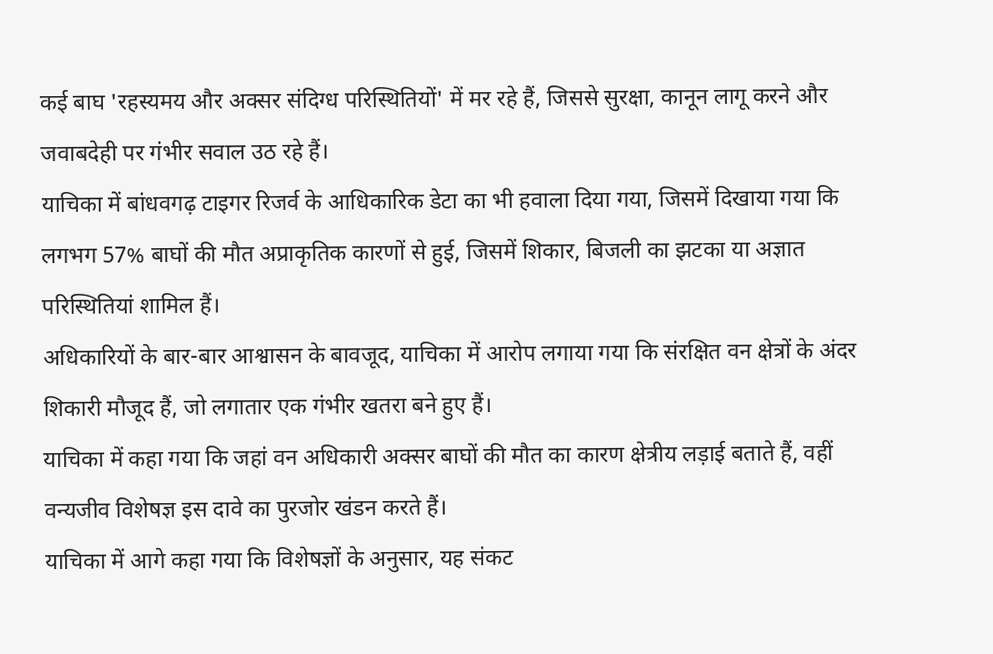कई बाघ 'रहस्यमय और अक्सर संदिग्ध परिस्थितियों' में मर रहे हैं, जिससे सुरक्षा, कानून लागू करने और जवाबदेही पर गंभीर सवाल उठ रहे हैं।
याचिका में बांधवगढ़ टाइगर रिजर्व के आधिकारिक डेटा का भी हवाला दिया गया, जिसमें दिखाया गया कि लगभग 57% बाघों की मौत अप्राकृतिक कारणों से हुई, जिसमें शिकार, बिजली का झटका या अज्ञात परिस्थितियां शामिल हैं।
अधिकारियों के बार-बार आश्वासन के बावजूद, याचिका में आरोप लगाया गया कि संरक्षित वन क्षेत्रों के अंदर शिकारी मौजूद हैं, जो लगातार एक गंभीर खतरा बने हुए हैं।
याचिका में कहा गया कि जहां वन अधिकारी अक्सर बाघों की मौत का कारण क्षेत्रीय लड़ाई बताते हैं, वहीं वन्यजीव विशेषज्ञ इस दावे का पुरजोर खंडन करते हैं।
याचिका में आगे कहा गया कि विशेषज्ञों के अनुसार, यह संकट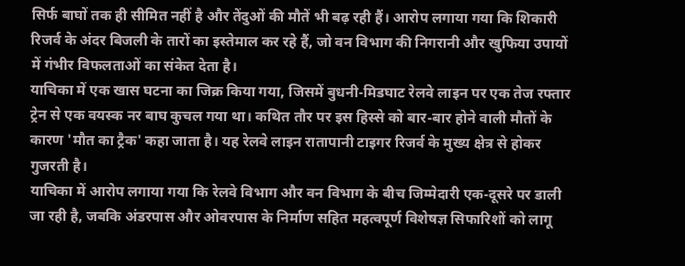सिर्फ बाघों तक ही सीमित नहीं है और तेंदुओं की मौतें भी बढ़ रही हैं। आरोप लगाया गया कि शिकारी रिजर्व के अंदर बिजली के तारों का इस्तेमाल कर रहे हैं, जो वन विभाग की निगरानी और खुफिया उपायों में गंभीर विफलताओं का संकेत देता है।
याचिका में एक खास घटना का जिक्र किया गया, जिसमें बुधनी-मिडघाट रेलवे लाइन पर एक तेज रफ्तार ट्रेन से एक वयस्क नर बाघ कुचल गया था। कथित तौर पर इस हिस्से को बार-बार होने वाली मौतों के कारण 'मौत का ट्रैक' कहा जाता है। यह रेलवे लाइन रातापानी टाइगर रिजर्व के मुख्य क्षेत्र से होकर गुजरती है।
याचिका में आरोप लगाया गया कि रेलवे विभाग और वन विभाग के बीच जिम्मेदारी एक-दूसरे पर डाली जा रही है, जबकि अंडरपास और ओवरपास के निर्माण सहित महत्वपूर्ण विशेषज्ञ सिफारिशों को लागू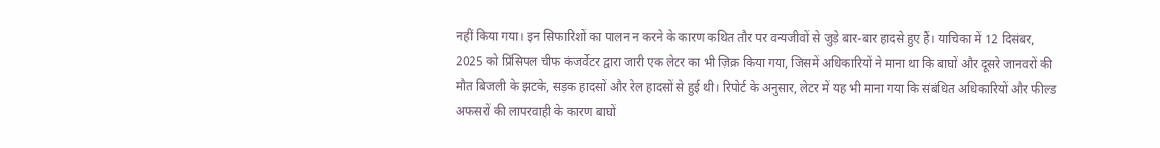नहीं किया गया। इन सिफारिशों का पालन न करने के कारण कथित तौर पर वन्यजीवों से जुड़े बार-बार हादसे हुए हैं। याचिका में 12 दिसंबर, 2025 को प्रिंसिपल चीफ कंजर्वेटर द्वारा जारी एक लेटर का भी ज़िक्र किया गया, जिसमें अधिकारियों ने माना था कि बाघों और दूसरे जानवरों की मौत बिजली के झटके, सड़क हादसों और रेल हादसों से हुई थी। रिपोर्ट के अनुसार, लेटर में यह भी माना गया कि संबंधित अधिकारियों और फील्ड अफसरों की लापरवाही के कारण बाघों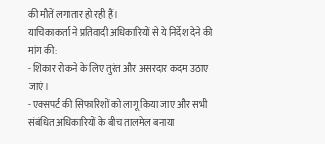की मौतें लगातार हो रही हैं।
याचिकाकर्ता ने प्रतिवादी अधिकारियों से ये निर्देश देने की मांग की:
- शिकार रोकने के लिए तुरंत और असरदार कदम उठाए जाएं।
- एक्सपर्ट की सिफारिशों को लागू किया जाए और सभी संबंधित अधिकारियों के बीच तालमेल बनाया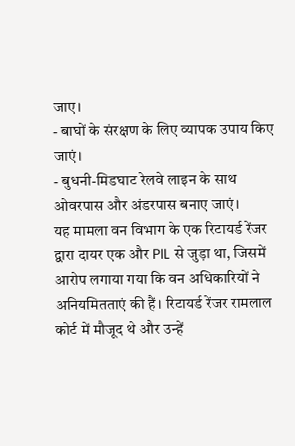जाए।
- बाघों के संरक्षण के लिए व्यापक उपाय किए जाएं।
- बुधनी-मिडघाट रेलवे लाइन के साथ ओवरपास और अंडरपास बनाए जाएं।
यह मामला वन विभाग के एक रिटायर्ड रेंजर द्वारा दायर एक और PIL से जुड़ा था, जिसमें आरोप लगाया गया कि वन अधिकारियों ने अनियमितताएं की हैं। रिटायर्ड रेंजर रामलाल कोर्ट में मौजूद थे और उन्हें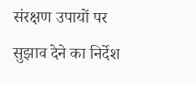संरक्षण उपायों पर सुझाव देने का निर्देश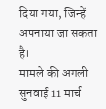दिया गया, जिन्हें अपनाया जा सकता है।
मामले की अगली सुनवाई 11 मार्च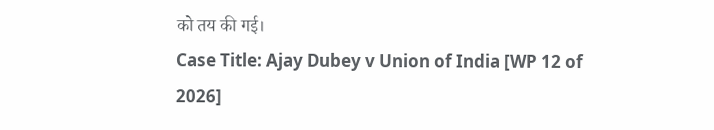को तय की गई।
Case Title: Ajay Dubey v Union of India [WP 12 of 2026]